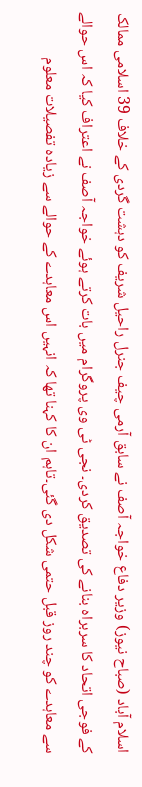اسلام آباد (صباح نیوز) وزیر دفاع خواجہ آصف نے سابق آرمی چیف جنرل راحیل شریف کو دہشت گردی کے خلاف 39 اسلامی ممالک کے فوجی اتحاد کا سربراہ بنانے کی تصدیق کردی۔ نجی ٹی وی پروگرام میں بات کرتے ہوئے خواجہ آصف نے اعتراف کیا کہ اس حوالے سے معاہدے کو چند روز قبل حتمی شکل دی گئی۔تاہم ان کا کہنا تھا کہ انہیں اس معاہدے کے حوالے سے زیادہ تفصیلات معلوم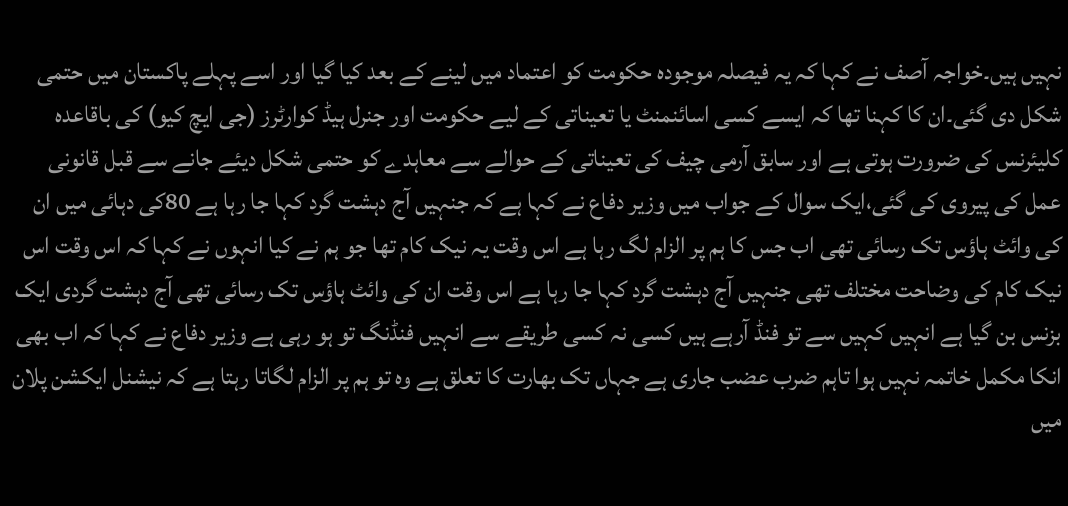نہیں ہیں۔خواجہ آصف نے کہا کہ یہ فیصلہ موجودہ حکومت کو اعتماد میں لینے کے بعد کیا گیا اور اسے پہلے پاکستان میں حتمی شکل دی گئی۔ان کا کہنا تھا کہ ایسے کسی اسائنمنٹ یا تعیناتی کے لیے حکومت اور جنرل ہیڈ کوارٹرز (جی ایچ کیو) کی باقاعدہ کلیئرنس کی ضرورت ہوتی ہے اور سابق آرمی چیف کی تعیناتی کے حوالے سے معاہدے کو حتمی شکل دیئے جانے سے قبل قانونی عمل کی پیروی کی گئی،ایک سوال کے جواب میں وزیر دفاع نے کہا ہے کہ جنہیں آج دہشت گرد کہا جا رہا ہے 80کی دہائی میں ان کی وائٹ ہاؤس تک رسائی تھی اب جس کا ہم پر الزام لگ رہا ہے اس وقت یہ نیک کام تھا جو ہم نے کیا انہوں نے کہا کہ اس وقت اس نیک کام کی وضاحت مختلف تھی جنہیں آج دہشت گرد کہا جا رہا ہے اس وقت ان کی وائٹ ہاؤس تک رسائی تھی آج دہشت گردی ایک بزنس بن گیا ہے انہیں کہیں سے تو فنڈ آرہے ہیں کسی نہ کسی طریقے سے انہیں فنڈنگ تو ہو رہی ہے وزیر دفاع نے کہا کہ اب بھی انکا مکمل خاتمہ نہیں ہوا تاہم ضرب عضب جاری ہے جہاں تک بھارت کا تعلق ہے وہ تو ہم پر الزام لگاتا رہتا ہے کہ نیشنل ایکشن پلان میں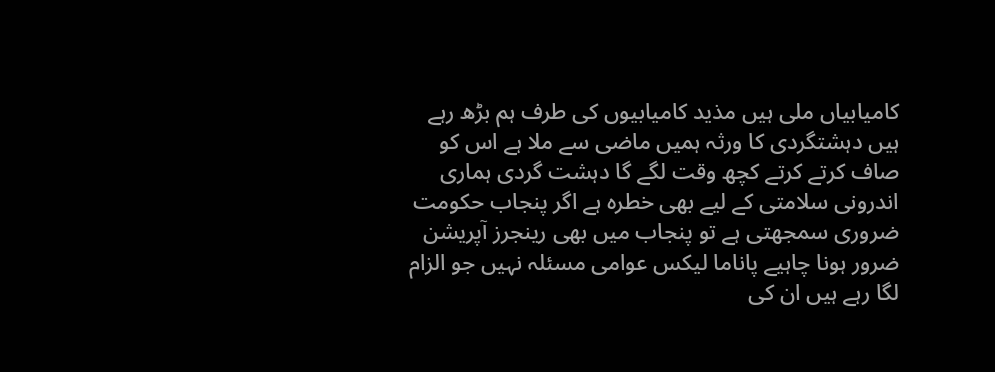کامیابیاں ملی ہیں مذید کامیابیوں کی طرف ہم بڑھ رہے ہیں دہشتگردی کا ورثہ ہمیں ماضی سے ملا ہے اس کو صاف کرتے کرتے کچھ وقت لگے گا دہشت گردی ہماری اندرونی سلامتی کے لیے بھی خطرہ ہے اگر پنجاب حکومت ضروری سمجھتی ہے تو پنجاب میں بھی رینجرز آپریشن ضرور ہونا چاہیے پاناما لیکس عوامی مسئلہ نہیں جو الزام لگا رہے ہیں ان کی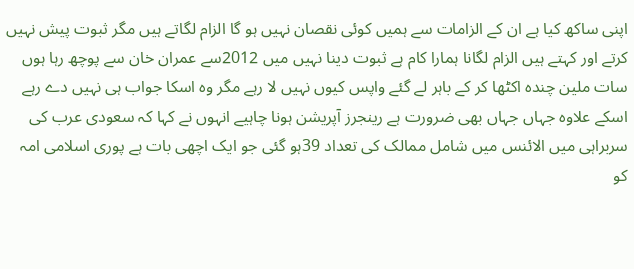اپنی ساکھ کیا ہے ان کے الزامات سے ہمیں کوئی نقصان نہیں ہو گا الزام لگاتے ہیں مگر ثبوت پیش نہیں کرتے اور کہتے ہیں الزام لگانا ہمارا کام ہے ثبوت دینا نہیں میں 2012سے عمران خان سے پوچھ رہا ہوں سات ملین چندہ اکٹھا کر کے باہر لے گئے واپس کیوں نہیں لا رہے مگر وہ اسکا جواب ہی نہیں دے رہے اسکے علاوہ جہاں جہاں بھی ضرورت ہے رینجرز آپریشن ہونا چاہیے انہوں نے کہا کہ سعودی عرب کی سربراہی میں الائنس میں شامل ممالک کی تعداد 39ہو گئی جو ایک اچھی بات ہے پوری اسلامی امہ کو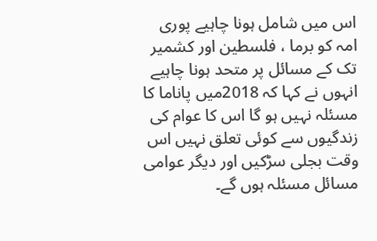اس میں شامل ہونا چاہیے پوری امہ کو برما ، فلسطین اور کشمیر تک کے مسائل پر متحد ہونا چاہیے انہوں نے کہا کہ 2018میں پاناما کا مسئلہ نہیں ہو گا اس کا عوام کی زندگیوں سے کوئی تعلق نہیں اس وقت بجلی سڑکیں اور دیگر عوامی مسائل مسئلہ ہوں گے۔